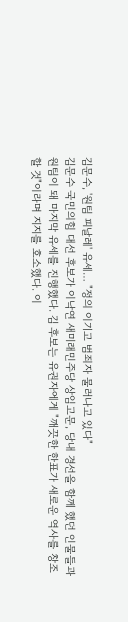김문수, '원팀 피날레' 유세… "정의 이기고 범죄자 물러나고 있다"
김문수 국민의힘 대선 후보가 이낙연 새미래민주당 상임고문, 당내 경선을 함께 했던 인물들과 원팀이 돼 마지막 유세를 진행했다. 김 후보는 유권자에게 "깨끗한 한표가 새로운 역사를 창조할 것"이라며 지지를 호소했다. 이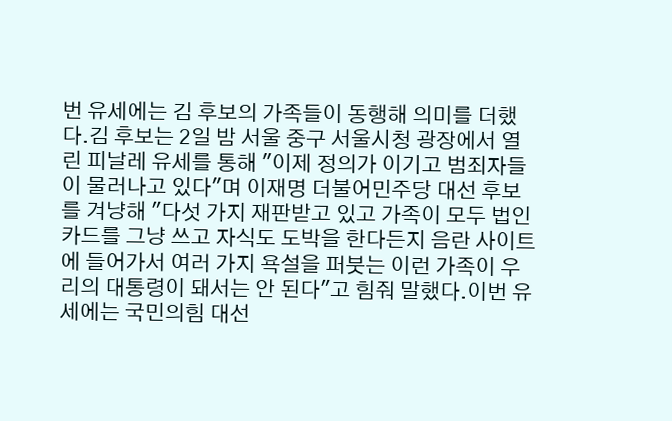번 유세에는 김 후보의 가족들이 동행해 의미를 더했다.김 후보는 2일 밤 서울 중구 서울시청 광장에서 열린 피날레 유세를 통해 "이제 정의가 이기고 범죄자들이 물러나고 있다"며 이재명 더불어민주당 대선 후보를 겨냥해 "다섯 가지 재판받고 있고 가족이 모두 법인카드를 그냥 쓰고 자식도 도박을 한다든지 음란 사이트에 들어가서 여러 가지 욕설을 퍼붓는 이런 가족이 우리의 대통령이 돼서는 안 된다"고 힘줘 말했다.이번 유세에는 국민의힘 대선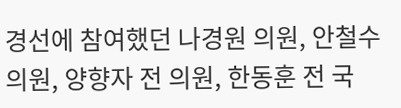경선에 참여했던 나경원 의원, 안철수 의원, 양향자 전 의원, 한동훈 전 국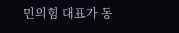민의힘 대표가 동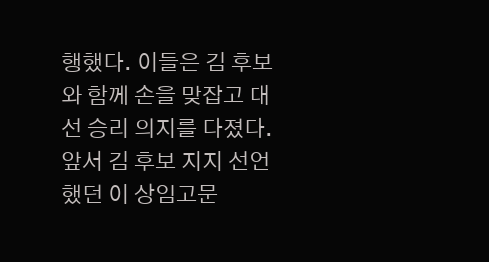행했다. 이들은 김 후보와 함께 손을 맞잡고 대선 승리 의지를 다졌다. 앞서 김 후보 지지 선언했던 이 상임고문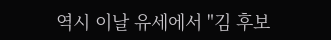역시 이날 유세에서 "김 후보